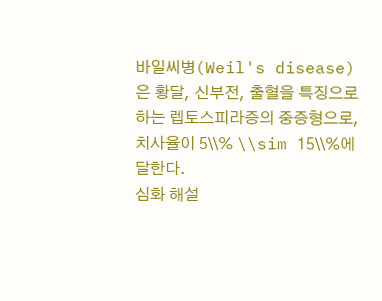바일씨병(Weil's disease)은 황달, 신부전, 출혈을 특징으로 하는 렙토스피라증의 중증형으로, 치사율이 5\\% \\sim 15\\%에 달한다.
심화 해설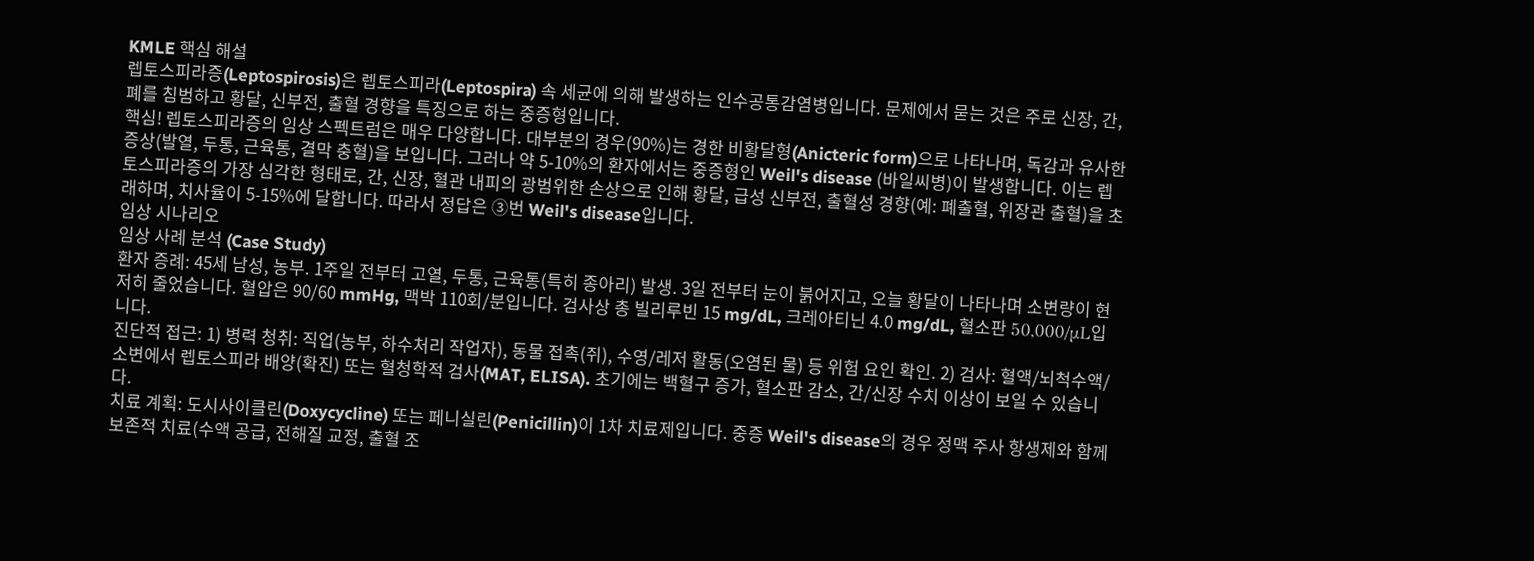KMLE 핵심 해설
렙토스피라증(Leptospirosis)은 렙토스피라(Leptospira) 속 세균에 의해 발생하는 인수공통감염병입니다. 문제에서 묻는 것은 주로 신장, 간, 폐를 침범하고 황달, 신부전, 출혈 경향을 특징으로 하는 중증형입니다.
핵심! 렙토스피라증의 임상 스펙트럼은 매우 다양합니다. 대부분의 경우(90%)는 경한 비황달형(Anicteric form)으로 나타나며, 독감과 유사한 증상(발열, 두통, 근육통, 결막 충혈)을 보입니다. 그러나 약 5-10%의 환자에서는 중증형인 Weil's disease (바일씨병)이 발생합니다. 이는 렙토스피라증의 가장 심각한 형태로, 간, 신장, 혈관 내피의 광범위한 손상으로 인해 황달, 급성 신부전, 출혈성 경향(예: 폐출혈, 위장관 출혈)을 초래하며, 치사율이 5-15%에 달합니다. 따라서 정답은 ③번 Weil's disease입니다.
임상 시나리오
임상 사례 분석 (Case Study)
환자 증례: 45세 남성, 농부. 1주일 전부터 고열, 두통, 근육통(특히 종아리) 발생. 3일 전부터 눈이 붉어지고, 오늘 황달이 나타나며 소변량이 현저히 줄었습니다. 혈압은 90/60 mmHg, 맥박 110회/분입니다. 검사상 총 빌리루빈 15 mg/dL, 크레아티닌 4.0 mg/dL, 혈소판 50,000/μL입니다.
진단적 접근: 1) 병력 청취: 직업(농부, 하수처리 작업자), 동물 접촉(쥐), 수영/레저 활동(오염된 물) 등 위험 요인 확인. 2) 검사: 혈액/뇌척수액/소변에서 렙토스피라 배양(확진) 또는 혈청학적 검사(MAT, ELISA). 초기에는 백혈구 증가, 혈소판 감소, 간/신장 수치 이상이 보일 수 있습니다.
치료 계획: 도시사이클린(Doxycycline) 또는 페니실린(Penicillin)이 1차 치료제입니다. 중증 Weil's disease의 경우 정맥 주사 항생제와 함께 보존적 치료(수액 공급, 전해질 교정, 출혈 조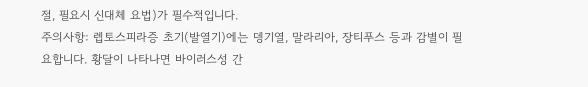절, 필요시 신대체 요법)가 필수적입니다.
주의사항: 렙토스피라증 초기(발열기)에는 뎅기열, 말라리아, 장티푸스 등과 감별이 필요합니다. 황달이 나타나면 바이러스성 간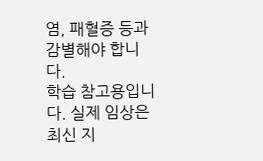염, 패혈증 등과 감별해야 합니다.
학습 참고용입니다. 실제 임상은 최신 지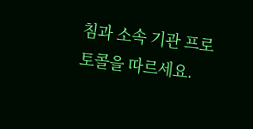침과 소속 기관 프로토콜을 따르세요.